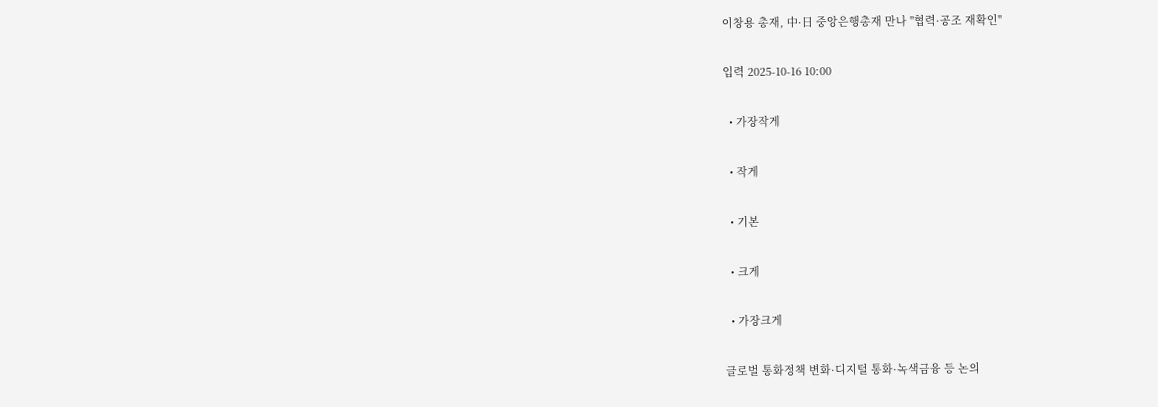이창용 총재, 中·日 중앙은행총재 만나 "협력·공조 재확인"

입력 2025-10-16 10:00

  • 가장작게

  • 작게

  • 기본

  • 크게

  • 가장크게

글로벌 통화정책 변화·디지털 통화·녹색금융 등 논의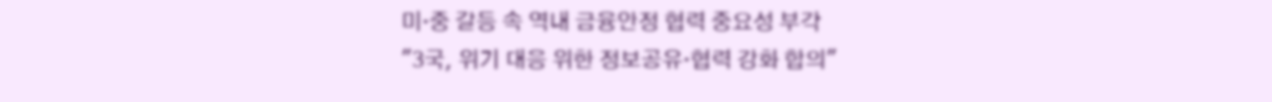미·중 갈등 속 역내 금융안정 협력 중요성 부각
"3국, 위기 대응 위한 정보공유·협력 강화 합의"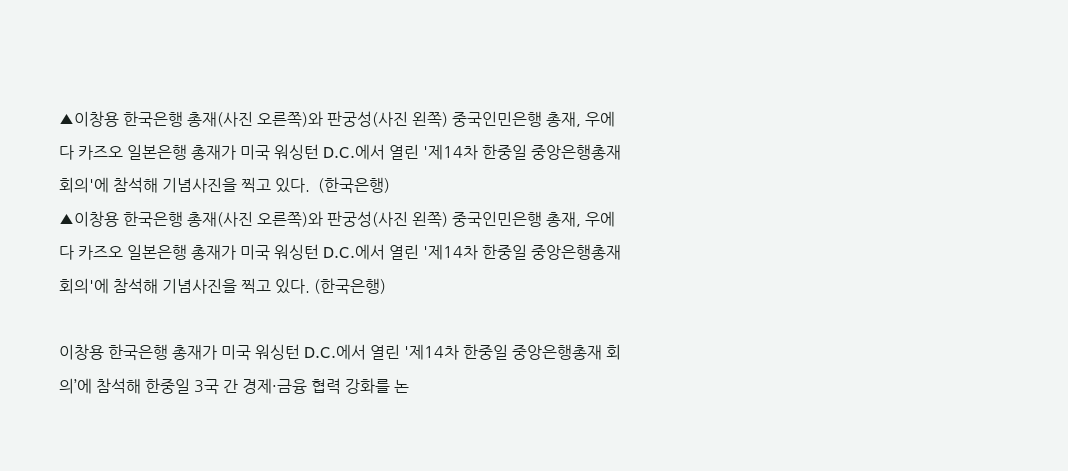▲이창용 한국은행 총재(사진 오른쪽)와 판궁성(사진 왼쪽) 중국인민은행 총재, 우에다 카즈오 일본은행 총재가 미국 워싱턴 D.C.에서 열린 '제14차 한중일 중앙은행총재 회의'에 참석해 기념사진을 찍고 있다.  (한국은행)
▲이창용 한국은행 총재(사진 오른쪽)와 판궁성(사진 왼쪽) 중국인민은행 총재, 우에다 카즈오 일본은행 총재가 미국 워싱턴 D.C.에서 열린 '제14차 한중일 중앙은행총재 회의'에 참석해 기념사진을 찍고 있다. (한국은행)

이창용 한국은행 총재가 미국 워싱턴 D.C.에서 열린 '제14차 한중일 중앙은행총재 회의’에 참석해 한중일 3국 간 경제·금융 협력 강화를 논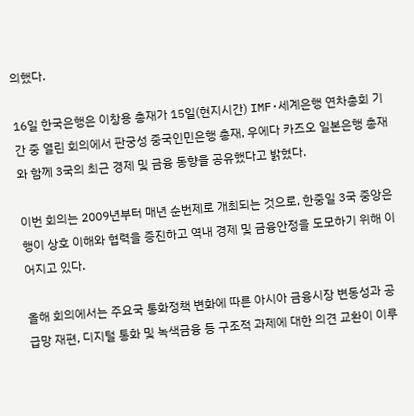의했다.

16일 한국은행은 이창용 총재가 15일(현지시간) IMF·세계은행 연차총회 기간 중 열린 회의에서 판궁성 중국인민은행 총재, 우에다 카즈오 일본은행 총재와 함께 3국의 최근 경제 및 금융 동향을 공유했다고 밝혔다.

이번 회의는 2009년부터 매년 순번제로 개최되는 것으로, 한중일 3국 중앙은행이 상호 이해와 협력을 증진하고 역내 경제 및 금융안정을 도모하기 위해 이어지고 있다.

올해 회의에서는 주요국 통화정책 변화에 따른 아시아 금융시장 변동성과 공급망 재편, 디지털 통화 및 녹색금융 등 구조적 과제에 대한 의견 교환이 이루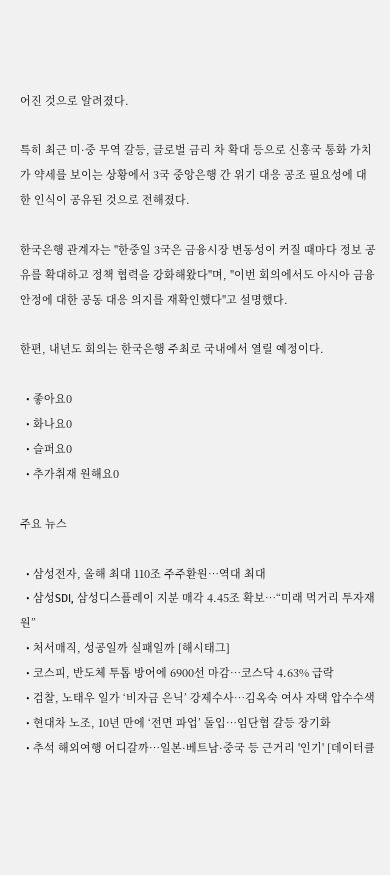어진 것으로 알려졌다.

특히 최근 미·중 무역 갈등, 글로벌 금리 차 확대 등으로 신흥국 통화 가치가 약세를 보이는 상황에서 3국 중앙은행 간 위기 대응 공조 필요성에 대한 인식이 공유된 것으로 전해졌다.

한국은행 관계자는 "한중일 3국은 금융시장 변동성이 커질 때마다 정보 공유를 확대하고 정책 협력을 강화해왔다"며, "이번 회의에서도 아시아 금융안정에 대한 공동 대응 의지를 재확인했다"고 설명했다.

한편, 내년도 회의는 한국은행 주최로 국내에서 열릴 예정이다.

  • 좋아요0
  • 화나요0
  • 슬퍼요0
  • 추가취재 원해요0

주요 뉴스

  • 삼성전자, 올해 최대 110조 주주환원…역대 최대
  • 삼성SDI, 삼성디스플레이 지분 매각 4.45조 확보…“미래 먹거리 투자재원”
  • 처서매직, 성공일까 실패일까 [해시태그]
  • 코스피, 반도체 투톱 방어에 6900선 마감…코스닥 4.63% 급락
  • 검찰, 노태우 일가 ‘비자금 은닉’ 강제수사…김옥숙 여사 자택 압수수색
  • 현대차 노조, 10년 만에 ‘전면 파업’ 돌입…임단협 갈등 장기화
  • 추석 해외여행 어디갈까…일본·베트남·중국 등 근거리 '인기' [데이터클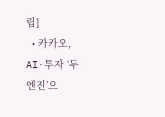립]
  • 카카오, AI·투자 ‘두 엔진’으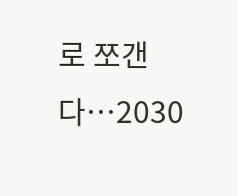로 쪼갠다…2030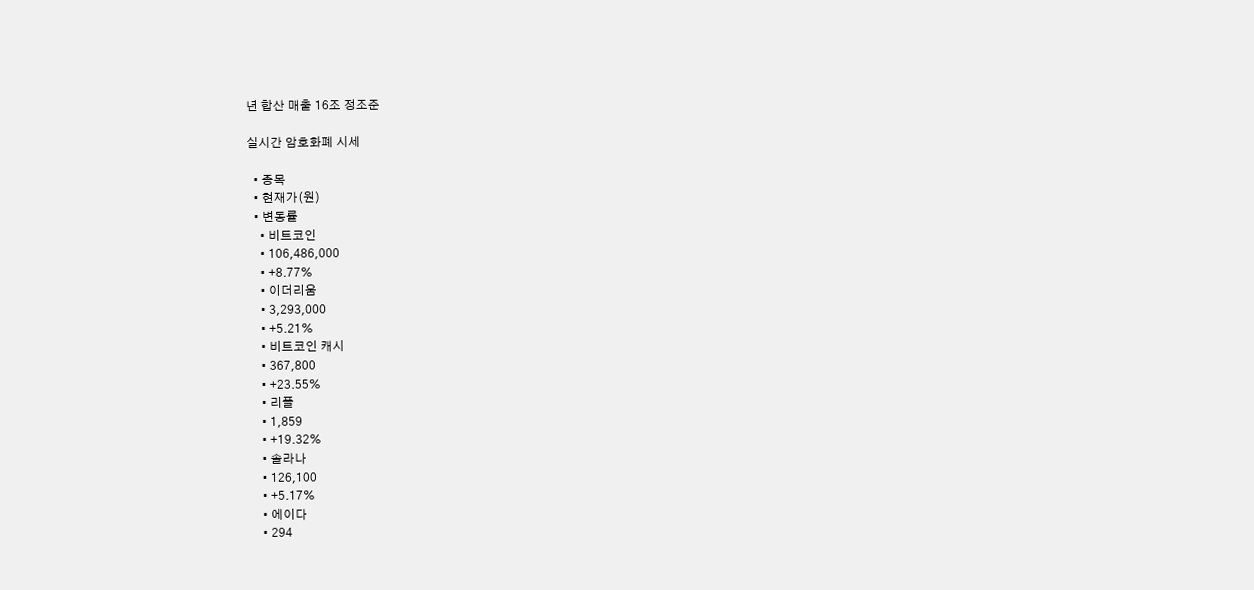년 합산 매출 16조 정조준

실시간 암호화폐 시세

  • 종목
  • 현재가(원)
  • 변동률
    • 비트코인
    • 106,486,000
    • +8.77%
    • 이더리움
    • 3,293,000
    • +5.21%
    • 비트코인 캐시
    • 367,800
    • +23.55%
    • 리플
    • 1,859
    • +19.32%
    • 솔라나
    • 126,100
    • +5.17%
    • 에이다
    • 294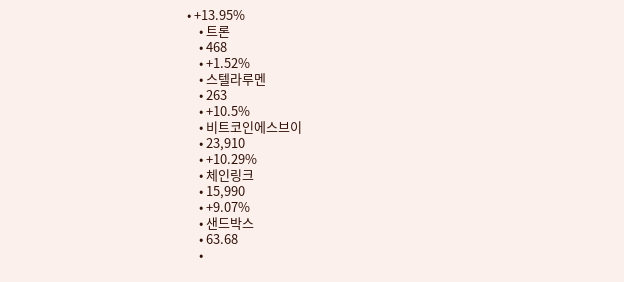• +13.95%
    • 트론
    • 468
    • +1.52%
    • 스텔라루멘
    • 263
    • +10.5%
    • 비트코인에스브이
    • 23,910
    • +10.29%
    • 체인링크
    • 15,990
    • +9.07%
    • 샌드박스
    • 63.68
    •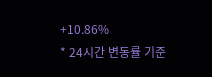+10.86%
* 24시간 변동률 기준